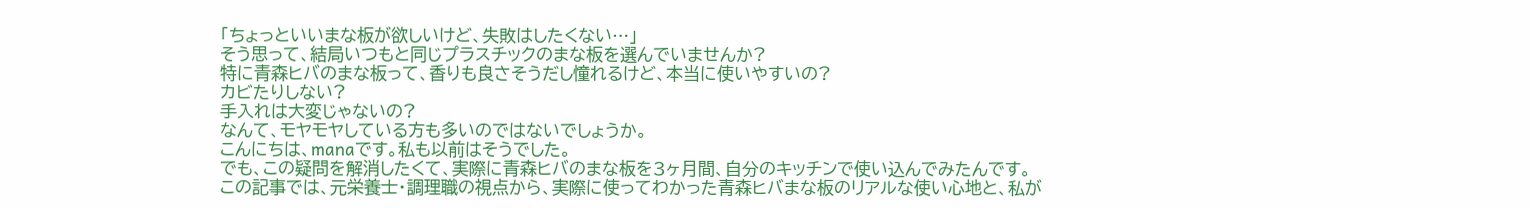「ちょっといいまな板が欲しいけど、失敗はしたくない…」
そう思って、結局いつもと同じプラスチックのまな板を選んでいませんか?
特に青森ヒバのまな板って、香りも良さそうだし憧れるけど、本当に使いやすいの?
カビたりしない?
手入れは大変じゃないの?
なんて、モヤモヤしている方も多いのではないでしょうか。
こんにちは、manaです。私も以前はそうでした。
でも、この疑問を解消したくて、実際に青森ヒバのまな板を3ヶ月間、自分のキッチンで使い込んでみたんです。
この記事では、元栄養士・調理職の視点から、実際に使ってわかった青森ヒバまな板のリアルな使い心地と、私が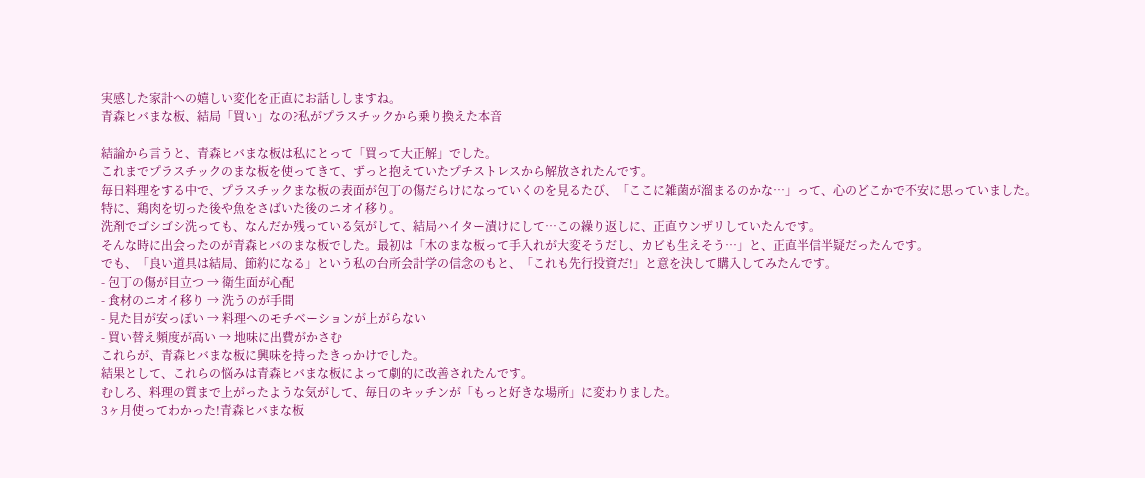実感した家計への嬉しい変化を正直にお話ししますね。
青森ヒバまな板、結局「買い」なの?私がプラスチックから乗り換えた本音

結論から言うと、青森ヒバまな板は私にとって「買って大正解」でした。
これまでプラスチックのまな板を使ってきて、ずっと抱えていたプチストレスから解放されたんです。
毎日料理をする中で、プラスチックまな板の表面が包丁の傷だらけになっていくのを見るたび、「ここに雑菌が溜まるのかな…」って、心のどこかで不安に思っていました。
特に、鶏肉を切った後や魚をさばいた後のニオイ移り。
洗剤でゴシゴシ洗っても、なんだか残っている気がして、結局ハイター漬けにして…この繰り返しに、正直ウンザリしていたんです。
そんな時に出会ったのが青森ヒバのまな板でした。最初は「木のまな板って手入れが大変そうだし、カビも生えそう…」と、正直半信半疑だったんです。
でも、「良い道具は結局、節約になる」という私の台所会計学の信念のもと、「これも先行投資だ!」と意を決して購入してみたんです。
- 包丁の傷が目立つ → 衛生面が心配
- 食材のニオイ移り → 洗うのが手間
- 見た目が安っぽい → 料理へのモチベーションが上がらない
- 買い替え頻度が高い → 地味に出費がかさむ
これらが、青森ヒバまな板に興味を持ったきっかけでした。
結果として、これらの悩みは青森ヒバまな板によって劇的に改善されたんです。
むしろ、料理の質まで上がったような気がして、毎日のキッチンが「もっと好きな場所」に変わりました。
3ヶ月使ってわかった!青森ヒバまな板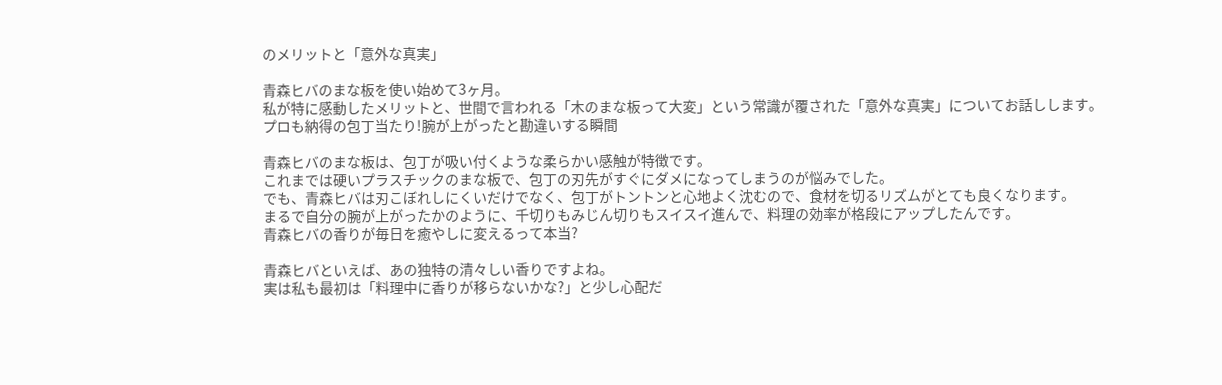のメリットと「意外な真実」

青森ヒバのまな板を使い始めて3ヶ月。
私が特に感動したメリットと、世間で言われる「木のまな板って大変」という常識が覆された「意外な真実」についてお話しします。
プロも納得の包丁当たり!腕が上がったと勘違いする瞬間

青森ヒバのまな板は、包丁が吸い付くような柔らかい感触が特徴です。
これまでは硬いプラスチックのまな板で、包丁の刃先がすぐにダメになってしまうのが悩みでした。
でも、青森ヒバは刃こぼれしにくいだけでなく、包丁がトントンと心地よく沈むので、食材を切るリズムがとても良くなります。
まるで自分の腕が上がったかのように、千切りもみじん切りもスイスイ進んで、料理の効率が格段にアップしたんです。
青森ヒバの香りが毎日を癒やしに変えるって本当?

青森ヒバといえば、あの独特の清々しい香りですよね。
実は私も最初は「料理中に香りが移らないかな?」と少し心配だ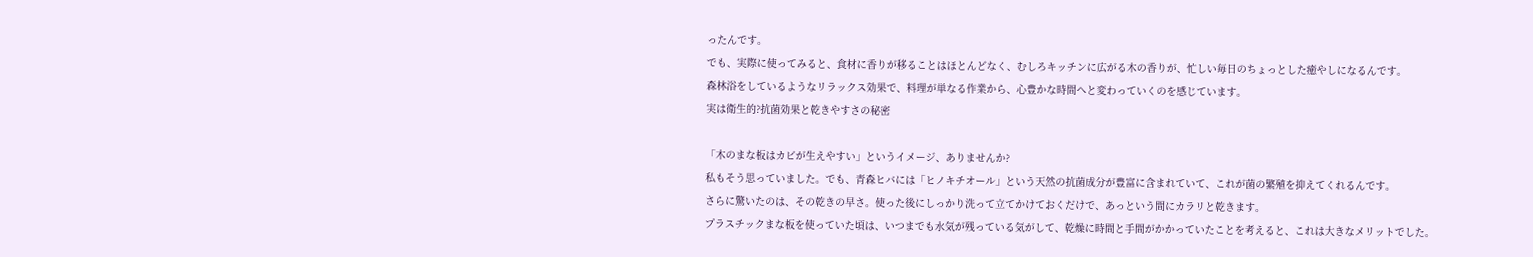ったんです。
でも、実際に使ってみると、食材に香りが移ることはほとんどなく、むしろキッチンに広がる木の香りが、忙しい毎日のちょっとした癒やしになるんです。
森林浴をしているようなリラックス効果で、料理が単なる作業から、心豊かな時間へと変わっていくのを感じています。
実は衛生的?抗菌効果と乾きやすさの秘密

「木のまな板はカビが生えやすい」というイメージ、ありませんか?
私もそう思っていました。でも、青森ヒバには「ヒノキチオール」という天然の抗菌成分が豊富に含まれていて、これが菌の繁殖を抑えてくれるんです。
さらに驚いたのは、その乾きの早さ。使った後にしっかり洗って立てかけておくだけで、あっという間にカラリと乾きます。
プラスチックまな板を使っていた頃は、いつまでも水気が残っている気がして、乾燥に時間と手間がかかっていたことを考えると、これは大きなメリットでした。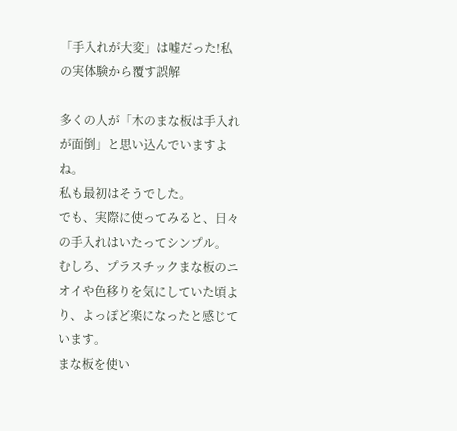「手入れが大変」は嘘だった!私の実体験から覆す誤解

多くの人が「木のまな板は手入れが面倒」と思い込んでいますよね。
私も最初はそうでした。
でも、実際に使ってみると、日々の手入れはいたってシンプル。
むしろ、プラスチックまな板のニオイや色移りを気にしていた頃より、よっぽど楽になったと感じています。
まな板を使い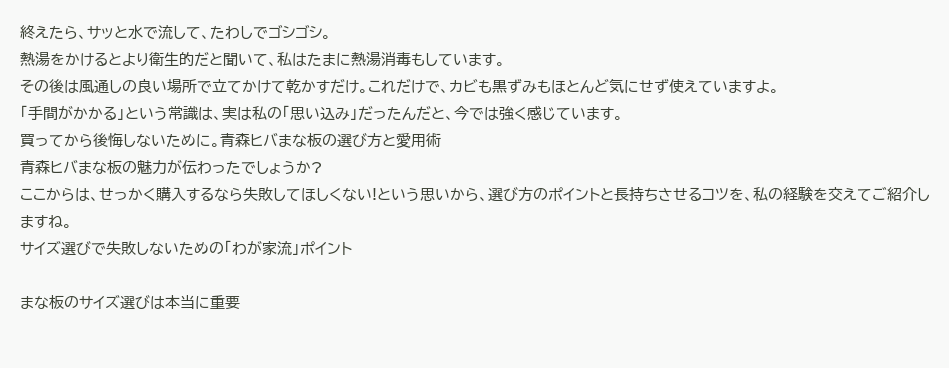終えたら、サッと水で流して、たわしでゴシゴシ。
熱湯をかけるとより衛生的だと聞いて、私はたまに熱湯消毒もしています。
その後は風通しの良い場所で立てかけて乾かすだけ。これだけで、カビも黒ずみもほとんど気にせず使えていますよ。
「手間がかかる」という常識は、実は私の「思い込み」だったんだと、今では強く感じています。
買ってから後悔しないために。青森ヒバまな板の選び方と愛用術
青森ヒバまな板の魅力が伝わったでしょうか?
ここからは、せっかく購入するなら失敗してほしくない!という思いから、選び方のポイントと長持ちさせるコツを、私の経験を交えてご紹介しますね。
サイズ選びで失敗しないための「わが家流」ポイント

まな板のサイズ選びは本当に重要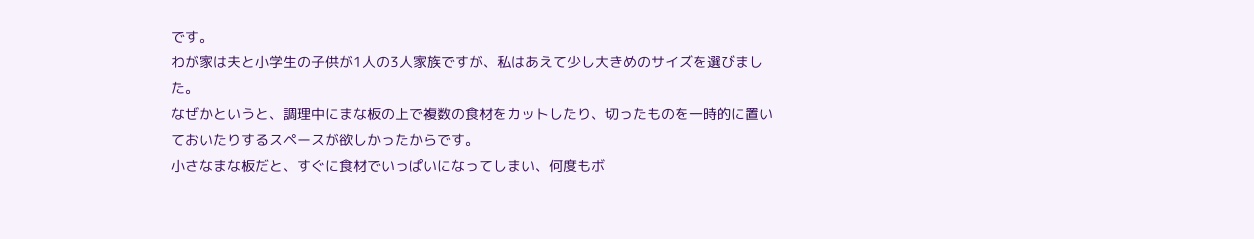です。
わが家は夫と小学生の子供が1人の3人家族ですが、私はあえて少し大きめのサイズを選びました。
なぜかというと、調理中にまな板の上で複数の食材をカットしたり、切ったものを一時的に置いておいたりするスペースが欲しかったからです。
小さなまな板だと、すぐに食材でいっぱいになってしまい、何度もボ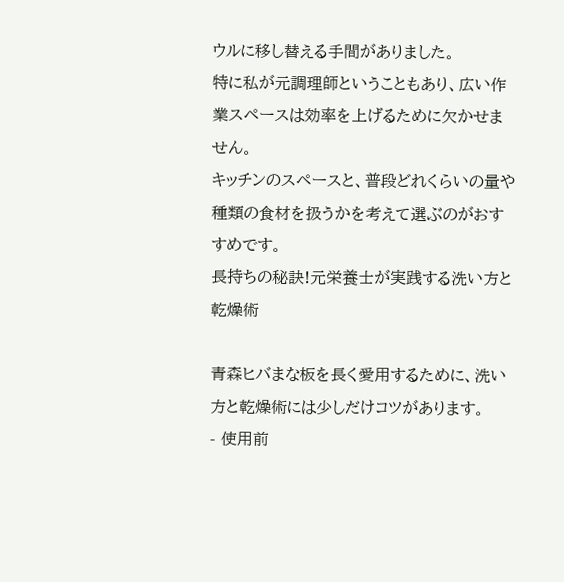ウルに移し替える手間がありました。
特に私が元調理師ということもあり、広い作業スペースは効率を上げるために欠かせません。
キッチンのスペースと、普段どれくらいの量や種類の食材を扱うかを考えて選ぶのがおすすめです。
長持ちの秘訣!元栄養士が実践する洗い方と乾燥術

青森ヒバまな板を長く愛用するために、洗い方と乾燥術には少しだけコツがあります。
- 使用前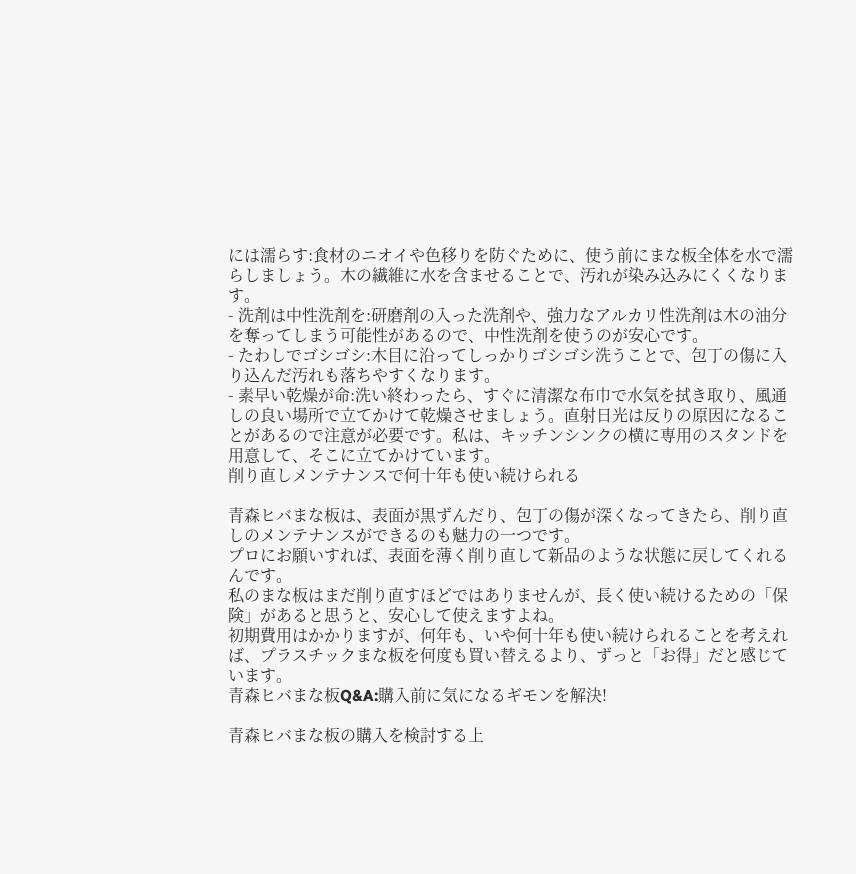には濡らす:食材のニオイや色移りを防ぐために、使う前にまな板全体を水で濡らしましょう。木の繊維に水を含ませることで、汚れが染み込みにくくなります。
- 洗剤は中性洗剤を:研磨剤の入った洗剤や、強力なアルカリ性洗剤は木の油分を奪ってしまう可能性があるので、中性洗剤を使うのが安心です。
- たわしでゴシゴシ:木目に沿ってしっかりゴシゴシ洗うことで、包丁の傷に入り込んだ汚れも落ちやすくなります。
- 素早い乾燥が命:洗い終わったら、すぐに清潔な布巾で水気を拭き取り、風通しの良い場所で立てかけて乾燥させましょう。直射日光は反りの原因になることがあるので注意が必要です。私は、キッチンシンクの横に専用のスタンドを用意して、そこに立てかけています。
削り直しメンテナンスで何十年も使い続けられる

青森ヒバまな板は、表面が黒ずんだり、包丁の傷が深くなってきたら、削り直しのメンテナンスができるのも魅力の一つです。
プロにお願いすれば、表面を薄く削り直して新品のような状態に戻してくれるんです。
私のまな板はまだ削り直すほどではありませんが、長く使い続けるための「保険」があると思うと、安心して使えますよね。
初期費用はかかりますが、何年も、いや何十年も使い続けられることを考えれば、プラスチックまな板を何度も買い替えるより、ずっと「お得」だと感じています。
青森ヒバまな板Q&A:購入前に気になるギモンを解決!

青森ヒバまな板の購入を検討する上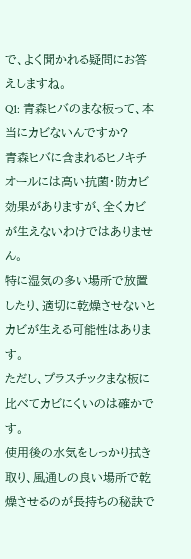で、よく聞かれる疑問にお答えしますね。
Q1: 青森ヒバのまな板って、本当にカビないんですか?
青森ヒバに含まれるヒノキチオールには高い抗菌・防カビ効果がありますが、全くカビが生えないわけではありません。
特に湿気の多い場所で放置したり、適切に乾燥させないとカビが生える可能性はあります。
ただし、プラスチックまな板に比べてカビにくいのは確かです。
使用後の水気をしっかり拭き取り、風通しの良い場所で乾燥させるのが長持ちの秘訣で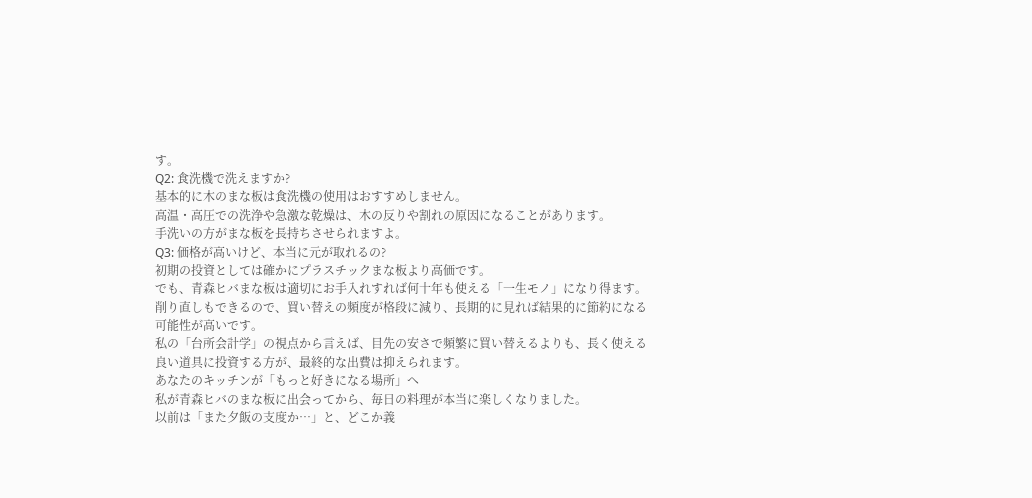す。
Q2: 食洗機で洗えますか?
基本的に木のまな板は食洗機の使用はおすすめしません。
高温・高圧での洗浄や急激な乾燥は、木の反りや割れの原因になることがあります。
手洗いの方がまな板を長持ちさせられますよ。
Q3: 価格が高いけど、本当に元が取れるの?
初期の投資としては確かにプラスチックまな板より高価です。
でも、青森ヒバまな板は適切にお手入れすれば何十年も使える「一生モノ」になり得ます。
削り直しもできるので、買い替えの頻度が格段に減り、長期的に見れば結果的に節約になる可能性が高いです。
私の「台所会計学」の視点から言えば、目先の安さで頻繁に買い替えるよりも、長く使える良い道具に投資する方が、最終的な出費は抑えられます。
あなたのキッチンが「もっと好きになる場所」へ
私が青森ヒバのまな板に出会ってから、毎日の料理が本当に楽しくなりました。
以前は「また夕飯の支度か…」と、どこか義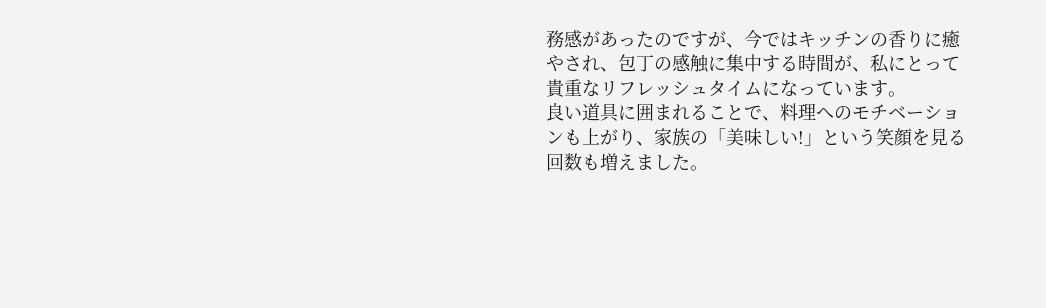務感があったのですが、今ではキッチンの香りに癒やされ、包丁の感触に集中する時間が、私にとって貴重なリフレッシュタイムになっています。
良い道具に囲まれることで、料理へのモチベーションも上がり、家族の「美味しい!」という笑顔を見る回数も増えました。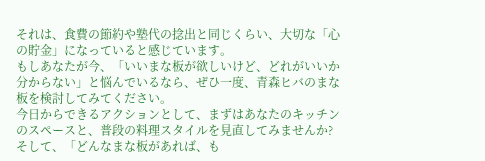それは、食費の節約や塾代の捻出と同じくらい、大切な「心の貯金」になっていると感じています。
もしあなたが今、「いいまな板が欲しいけど、どれがいいか分からない」と悩んでいるなら、ぜひ一度、青森ヒバのまな板を検討してみてください。
今日からできるアクションとして、まずはあなたのキッチンのスペースと、普段の料理スタイルを見直してみませんか?
そして、「どんなまな板があれば、も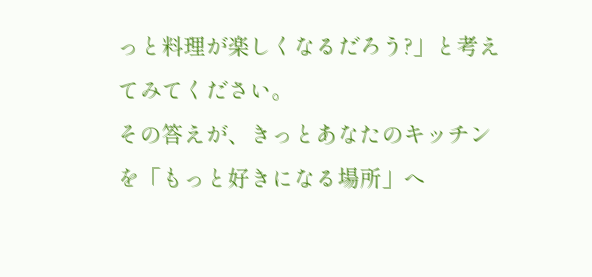っと料理が楽しくなるだろう?」と考えてみてください。
その答えが、きっとあなたのキッチンを「もっと好きになる場所」へ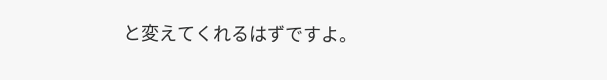と変えてくれるはずですよ。